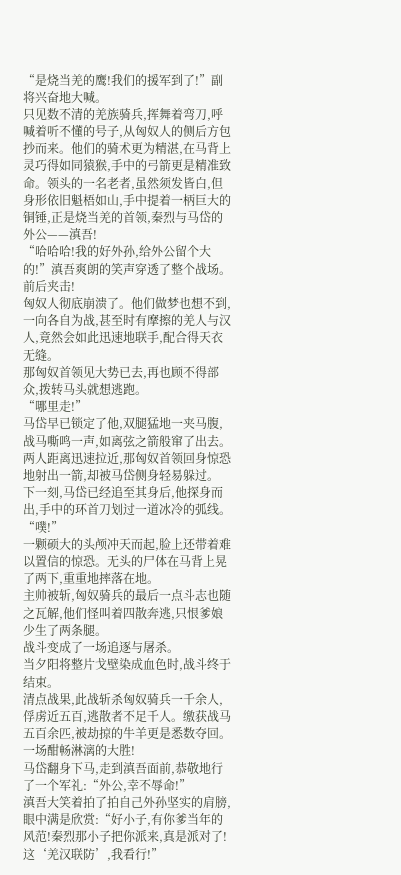“是烧当羌的鹰!我们的援军到了!”副将兴奋地大喊。
只见数不清的羌族骑兵,挥舞着弯刀,呼喊着听不懂的号子,从匈奴人的侧后方包抄而来。他们的骑术更为精湛,在马背上灵巧得如同猿猴,手中的弓箭更是精准致命。领头的一名老者,虽然须发皆白,但身形依旧魁梧如山,手中提着一柄巨大的铜锤,正是烧当羌的首领,秦烈与马岱的外公——滇吾!
“哈哈哈!我的好外孙,给外公留个大的!”滇吾爽朗的笑声穿透了整个战场。
前后夹击!
匈奴人彻底崩溃了。他们做梦也想不到,一向各自为战,甚至时有摩擦的羌人与汉人,竟然会如此迅速地联手,配合得天衣无缝。
那匈奴首领见大势已去,再也顾不得部众,拨转马头就想逃跑。
“哪里走!”
马岱早已锁定了他,双腿猛地一夹马腹,战马嘶鸣一声,如离弦之箭般窜了出去。两人距离迅速拉近,那匈奴首领回身惊恐地射出一箭,却被马岱侧身轻易躲过。
下一刻,马岱已经追至其身后,他探身而出,手中的环首刀划过一道冰冷的弧线。
“噗!”
一颗硕大的头颅冲天而起,脸上还带着难以置信的惊恐。无头的尸体在马背上晃了两下,重重地摔落在地。
主帅被斩,匈奴骑兵的最后一点斗志也随之瓦解,他们怪叫着四散奔逃,只恨爹娘少生了两条腿。
战斗变成了一场追逐与屠杀。
当夕阳将整片戈壁染成血色时,战斗终于结束。
清点战果,此战斩杀匈奴骑兵一千余人,俘虏近五百,逃散者不足千人。缴获战马五百余匹,被劫掠的牛羊更是悉数夺回。
一场酣畅淋漓的大胜!
马岱翻身下马,走到滇吾面前,恭敬地行了一个军礼:“外公,幸不辱命!”
滇吾大笑着拍了拍自己外孙坚实的肩膀,眼中满是欣赏:“好小子,有你爹当年的风范!秦烈那小子把你派来,真是派对了!这‘羌汉联防’,我看行!”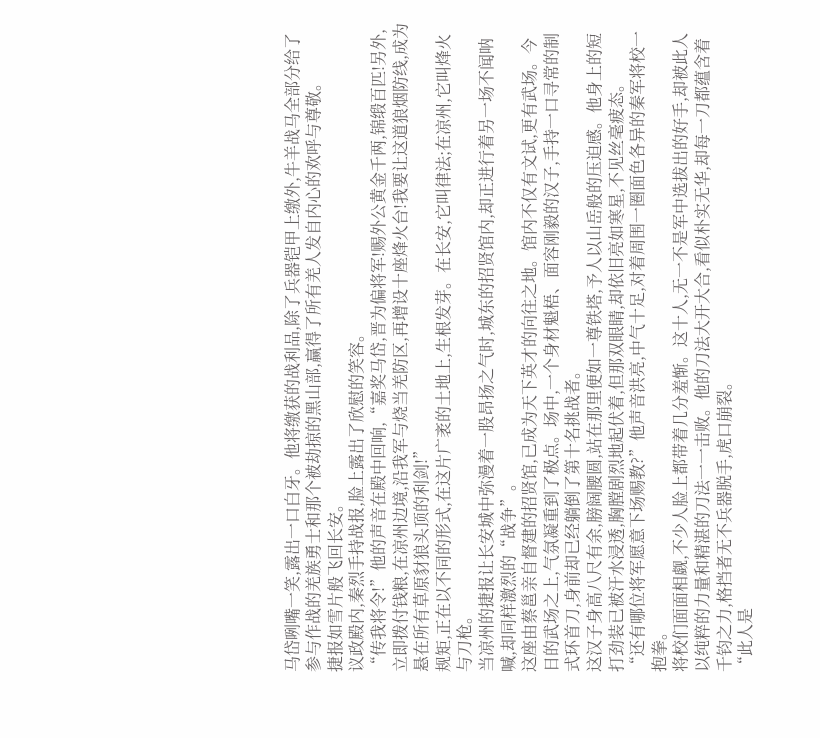马岱咧嘴一笑,露出一口白牙。他将缴获的战利品,除了兵器铠甲上缴外,牛羊战马全部分给了参与作战的羌族勇士和那个被劫掠的黑山部,赢得了所有羌人发自内心的欢呼与尊敬。
捷报如雪片般飞回长安。
议政殿内,秦烈手持战报,脸上露出了欣慰的笑容。
“传我将令!”他的声音在殿中回响,“嘉奖马岱,晋为偏将军!赐外公黄金千两,锦缎百匹!另外,立即拨付钱粮,在凉州边境,沿我军与烧当羌防区,再增设十座烽火台!我要让这道狼烟防线,成为悬在所有草原豺狼头顶的利剑!”
规矩,正在以不同的形式,在这片广袤的土地上,生根发芽。在长安,它叫律法;在凉州,它叫烽火与刀枪。
当凉州的捷报让长安城中弥漫着一股昂扬之气时,城东的招贤馆内,却正进行着另一场不闻呐喊,却同样激烈的“战争”。
这座由蔡邕亲自督建的招贤馆,已成为天下英才的向往之地。馆内不仅有文试,更有武场。今日的武场之上,气氛凝重到了极点。场中,一个身材魁梧、面容刚毅的汉子,手持一口寻常的制式环首刀,身前却已经躺倒了第十名挑战者。
这汉子身高八尺有余,膀阔腰圆,站在那里便如一尊铁塔,予人以山岳般的压迫感。他身上的短打劲装已被汗水浸透,胸膛剧烈地起伏着,但那双眼睛,却依旧亮如寒星,不见丝毫疲态。
“还有哪位将军愿意下场赐教?”他声音洪亮,中气十足,对着周围一圈面色各异的秦军将校一抱拳。
将校们面面相觑,不少人脸上都带着几分羞惭。这十人,无一不是军中选拔出的好手,却被此人以纯粹的力量和精湛的刀法一一击败。他的刀法大开大合,看似朴实无华,却每一刀都蕴含着千钧之力,格挡者无不兵器脱手,虎口崩裂。
“此人是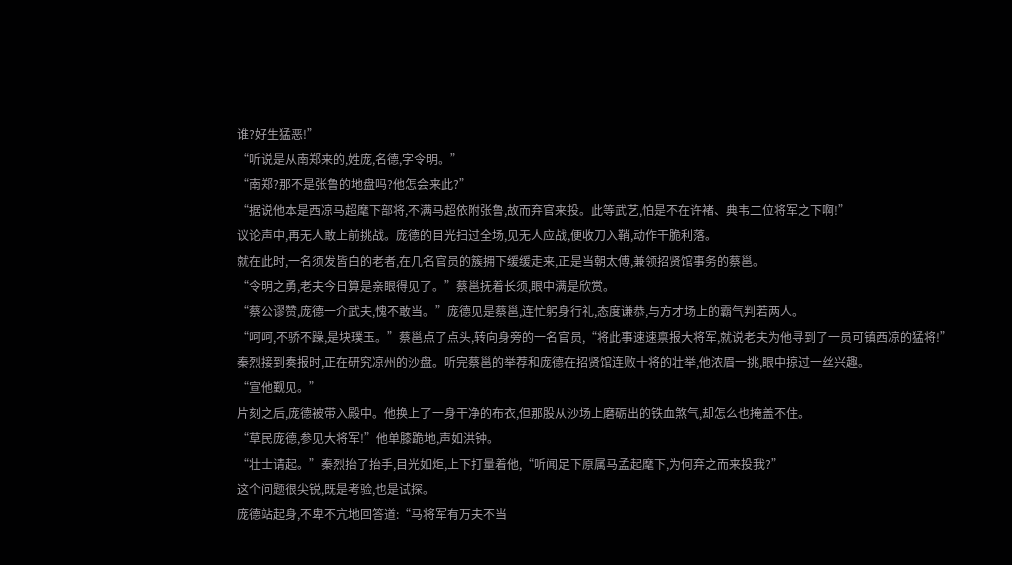谁?好生猛恶!”
“听说是从南郑来的,姓庞,名德,字令明。”
“南郑?那不是张鲁的地盘吗?他怎会来此?”
“据说他本是西凉马超麾下部将,不满马超依附张鲁,故而弃官来投。此等武艺,怕是不在许褚、典韦二位将军之下啊!”
议论声中,再无人敢上前挑战。庞德的目光扫过全场,见无人应战,便收刀入鞘,动作干脆利落。
就在此时,一名须发皆白的老者,在几名官员的簇拥下缓缓走来,正是当朝太傅,兼领招贤馆事务的蔡邕。
“令明之勇,老夫今日算是亲眼得见了。”蔡邕抚着长须,眼中满是欣赏。
“蔡公谬赞,庞德一介武夫,愧不敢当。”庞德见是蔡邕,连忙躬身行礼,态度谦恭,与方才场上的霸气判若两人。
“呵呵,不骄不躁,是块璞玉。”蔡邕点了点头,转向身旁的一名官员,“将此事速速禀报大将军,就说老夫为他寻到了一员可镇西凉的猛将!”
秦烈接到奏报时,正在研究凉州的沙盘。听完蔡邕的举荐和庞德在招贤馆连败十将的壮举,他浓眉一挑,眼中掠过一丝兴趣。
“宣他觐见。”
片刻之后,庞德被带入殿中。他换上了一身干净的布衣,但那股从沙场上磨砺出的铁血煞气,却怎么也掩盖不住。
“草民庞德,参见大将军!”他单膝跪地,声如洪钟。
“壮士请起。”秦烈抬了抬手,目光如炬,上下打量着他,“听闻足下原属马孟起麾下,为何弃之而来投我?”
这个问题很尖锐,既是考验,也是试探。
庞德站起身,不卑不亢地回答道:“马将军有万夫不当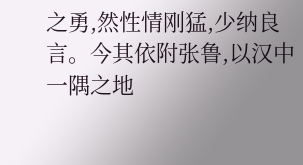之勇,然性情刚猛,少纳良言。今其依附张鲁,以汉中一隅之地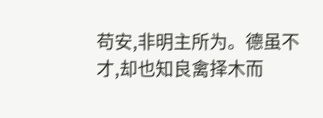苟安,非明主所为。德虽不才,却也知良禽择木而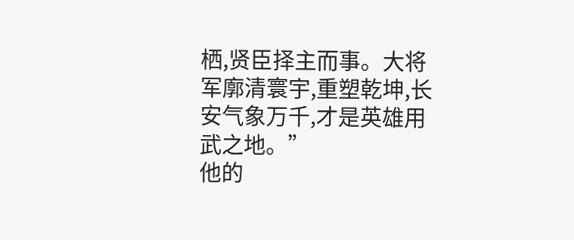栖,贤臣择主而事。大将军廓清寰宇,重塑乾坤,长安气象万千,才是英雄用武之地。”
他的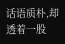话语质朴,却透着一股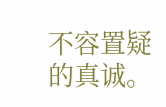不容置疑的真诚。